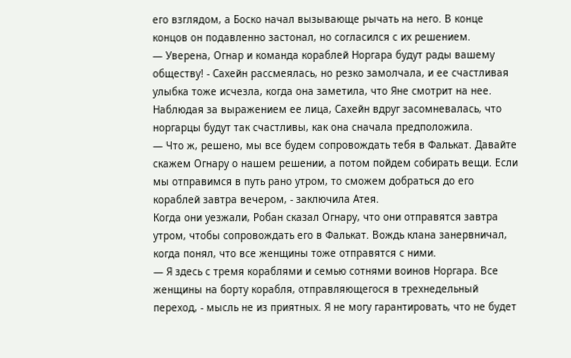его взглядом, а Боско начал вызывающе рычать на него. В конце концов он подавленно застонал, но согласился с их решением.
— Уверена, Огнар и команда кораблей Норгара будут рады вашему обществу! - Сахейн рассмеялась, но резко замолчала, и ее счастливая улыбка тоже исчезла, когда она заметила, что Яне смотрит на нее. Наблюдая за выражением ее лица, Сахейн вдруг засомневалась, что норгарцы будут так счастливы, как она сначала предположила.
— Что ж, решено, мы все будем сопровождать тебя в Фалькат. Давайте скажем Огнару о нашем решении, а потом пойдем собирать вещи. Если мы отправимся в путь рано утром, то сможем добраться до его кораблей завтра вечером, - заключила Атея.
Когда они уезжали, Робан сказал Огнару, что они отправятся завтра утром, чтобы сопровождать его в Фалькат. Вождь клана занервничал, когда понял, что все женщины тоже отправятся с ними.
— Я здесь с тремя кораблями и семью сотнями воинов Норгара. Все женщины на борту корабля, отправляющегося в трехнедельный переход, - мысль не из приятных. Я не могу гарантировать, что не будет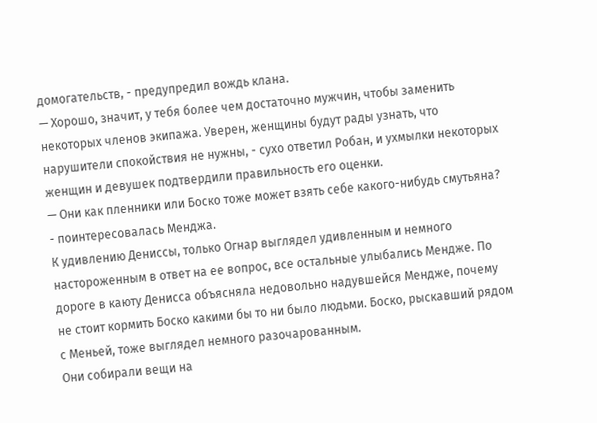домогательств, - предупредил вождь клана.
— Хорошо, значит, у тебя более чем достаточно мужчин, чтобы заменить некоторых членов экипажа. Уверен, женщины будут рады узнать, что нарушители спокойствия не нужны, - сухо ответил Робан, и ухмылки некоторых женщин и девушек подтвердили правильность его оценки.
— Они как пленники или Боско тоже может взять себе какого-нибудь смутьяна? - поинтересовалась Менджа.
К удивлению Дениссы, только Огнар выглядел удивленным и немного настороженным в ответ на ее вопрос, все остальные улыбались Мендже. По дороге в каюту Денисса объясняла недовольно надувшейся Мендже, почему не стоит кормить Боско какими бы то ни было людьми. Боско, рыскавший рядом с Меньей, тоже выглядел немного разочарованным.
Они собирали вещи на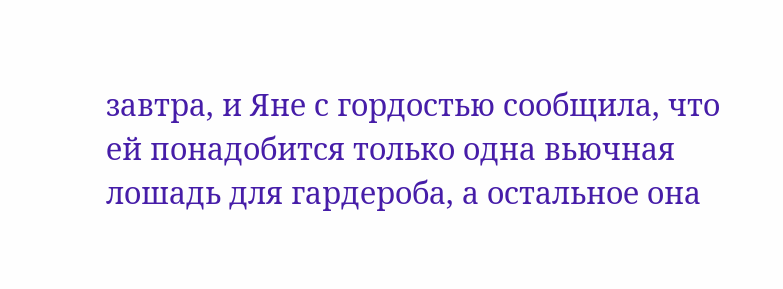завтра, и Яне с гордостью сообщила, что ей понадобится только одна вьючная лошадь для гардероба, а остальное она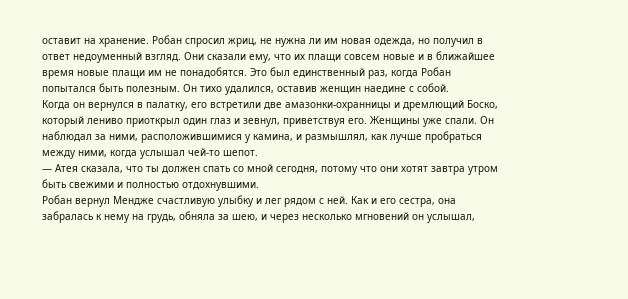оставит на хранение. Робан спросил жриц, не нужна ли им новая одежда, но получил в ответ недоуменный взгляд. Они сказали ему, что их плащи совсем новые и в ближайшее время новые плащи им не понадобятся. Это был единственный раз, когда Робан попытался быть полезным. Он тихо удалился, оставив женщин наедине с собой.
Когда он вернулся в палатку, его встретили две амазонки-охранницы и дремлющий Боско, который лениво приоткрыл один глаз и зевнул, приветствуя его. Женщины уже спали. Он наблюдал за ними, расположившимися у камина, и размышлял, как лучше пробраться между ними, когда услышал чей-то шепот.
— Атея сказала, что ты должен спать со мной сегодня, потому что они хотят завтра утром быть свежими и полностью отдохнувшими.
Робан вернул Мендже счастливую улыбку и лег рядом с ней. Как и его сестра, она забралась к нему на грудь, обняла за шею, и через несколько мгновений он услышал,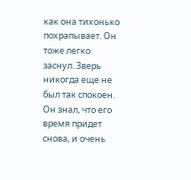как она тихонько похрапывает. Он тоже легко заснул. Зверь никогда еще не был так спокоен. Он знал, что его время придет снова, и очень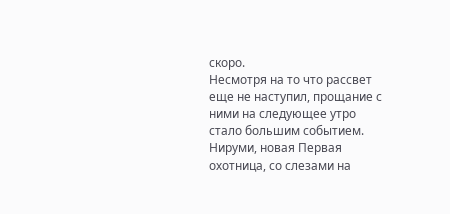скоро.
Несмотря на то что рассвет еще не наступил, прощание с ними на следующее утро стало большим событием. Нируми, новая Первая охотница, со слезами на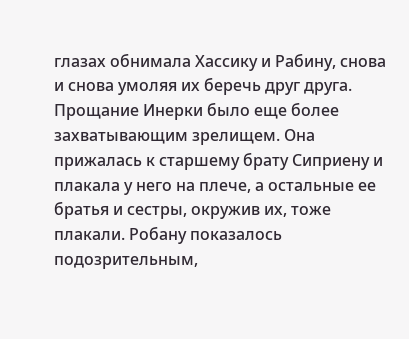глазах обнимала Хассику и Рабину, снова и снова умоляя их беречь друг друга. Прощание Инерки было еще более захватывающим зрелищем. Она прижалась к старшему брату Сиприену и плакала у него на плече, а остальные ее братья и сестры, окружив их, тоже плакали. Робану показалось подозрительным,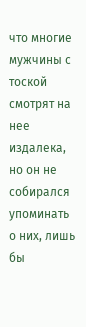что многие мужчины с тоской смотрят на нее издалека, но он не собирался упоминать о них, лишь бы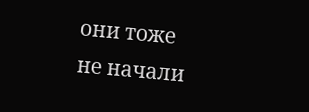они тоже не начали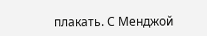плакать. С Менджой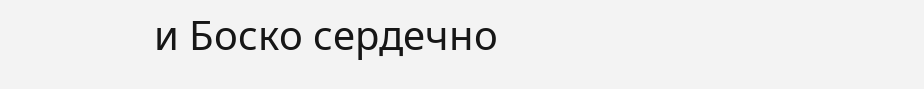и Боско сердечно